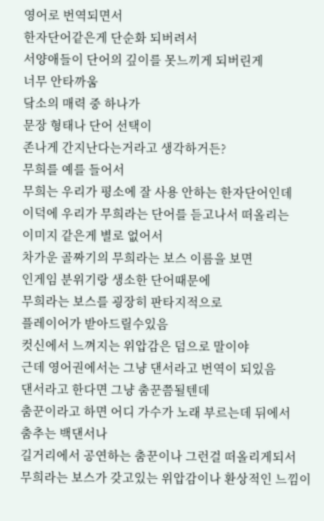영어로 번역되면서
한자단어같은게 단순화 되버려서
서양애들이 단어의 깊이를 못느끼게 되버린게
너무 안타까움
닼소의 매력 중 하나가
문장 형태나 단어 선택이
존나게 간지난다는거라고 생각하거든?
무희를 예를 들어서
무희는 우리가 평소에 잘 사용 안하는 한자단어인데
이덕에 우리가 무희라는 단어를 듣고나서 떠올리는
이미지 같은게 별로 없어서
차가운 골짜기의 무희라는 보스 이름을 보면
인게임 분위기랑 생소한 단어때문에
무희라는 보스를 굉장히 판타지적으로
플레이어가 받아드릴수있음
컷신에서 느껴지는 위압감은 덤으로 말이야
근데 영어권에서는 그냥 댄서라고 번역이 되있음
댄서라고 한다면 그냥 춤꾼쯤될텐데
춤꾼이라고 하면 어디 가수가 노래 부르는데 뒤에서
춤추는 백댄서나
길거리에서 공연하는 춤꾼이나 그런걸 떠올리게되서
무희라는 보스가 갖고있는 위압감이나 환상적인 느낌이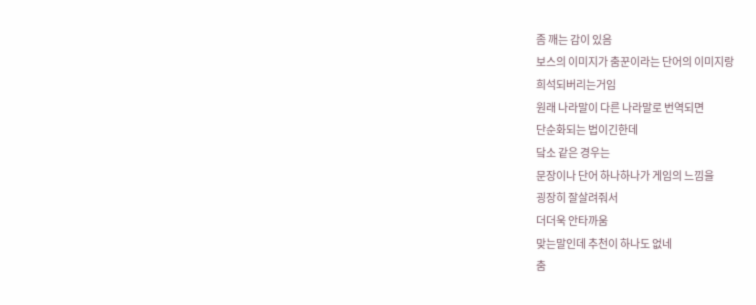좀 깨는 감이 있음
보스의 이미지가 춤꾼이라는 단어의 이미지랑
희석되버리는거임
원래 나라말이 다른 나라말로 번역되면
단순화되는 법이긴한데
닼소 같은 경우는
문장이나 단어 하나하나가 게임의 느낌을
굉장히 잘살려줘서
더더욱 안타까움
맞는말인데 추천이 하나도 없네
춤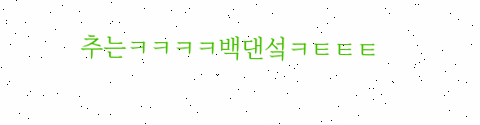추는ㅋㅋㅋㅋ백댄섴ㅋㅌㅌㅌ